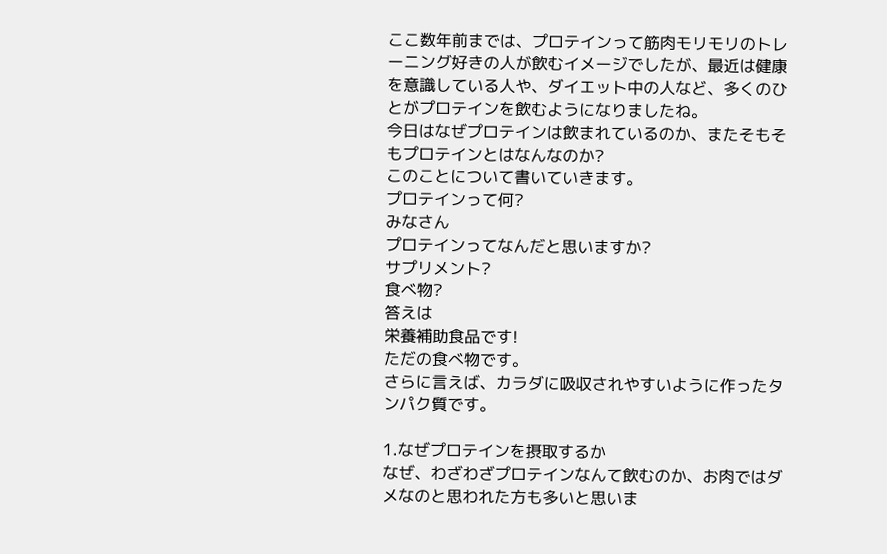ここ数年前までは、プロテインって筋肉モリモリのトレーニング好きの人が飲むイメージでしたが、最近は健康を意識している人や、ダイエット中の人など、多くのひとがプロテインを飲むようになりましたね。
今日はなぜプロテインは飲まれているのか、またそもそもプロテインとはなんなのか?
このことについて書いていきます。
プロテインって何?
みなさん
プロテインってなんだと思いますか?
サプリメント?
食べ物?
答えは
栄養補助食品です!
ただの食べ物です。
さらに言えば、カラダに吸収されやすいように作ったタンパク質です。

1.なぜプロテインを摂取するか
なぜ、わざわざプロテインなんて飲むのか、お肉ではダメなのと思われた方も多いと思いま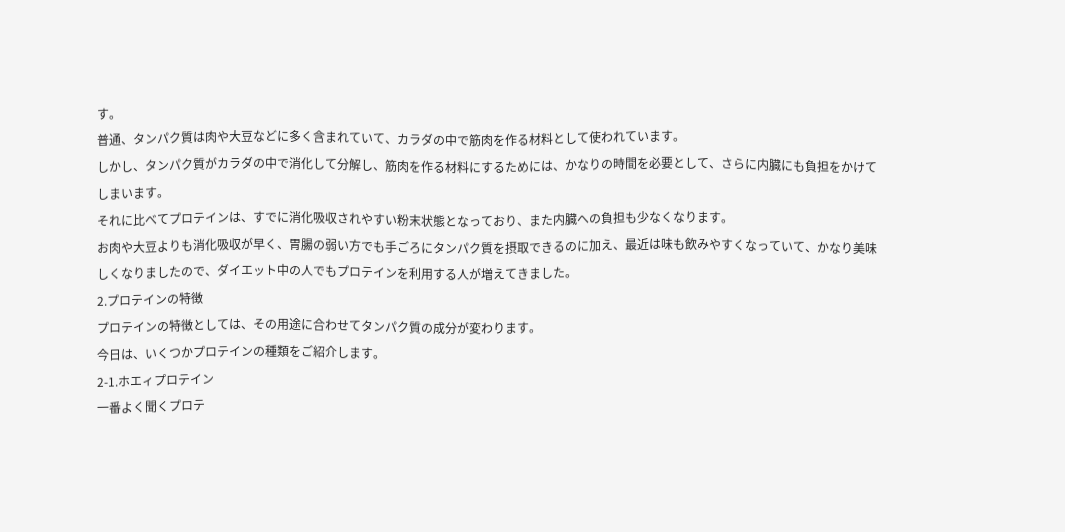す。
普通、タンパク質は肉や大豆などに多く含まれていて、カラダの中で筋肉を作る材料として使われています。
しかし、タンパク質がカラダの中で消化して分解し、筋肉を作る材料にするためには、かなりの時間を必要として、さらに内臓にも負担をかけてしまいます。
それに比べてプロテインは、すでに消化吸収されやすい粉末状態となっており、また内臓への負担も少なくなります。
お肉や大豆よりも消化吸収が早く、胃腸の弱い方でも手ごろにタンパク質を摂取できるのに加え、最近は味も飲みやすくなっていて、かなり美味しくなりましたので、ダイエット中の人でもプロテインを利用する人が増えてきました。
2.プロテインの特徴
プロテインの特徴としては、その用途に合わせてタンパク質の成分が変わります。
今日は、いくつかプロテインの種類をご紹介します。
2-1.ホエィプロテイン
一番よく聞くプロテ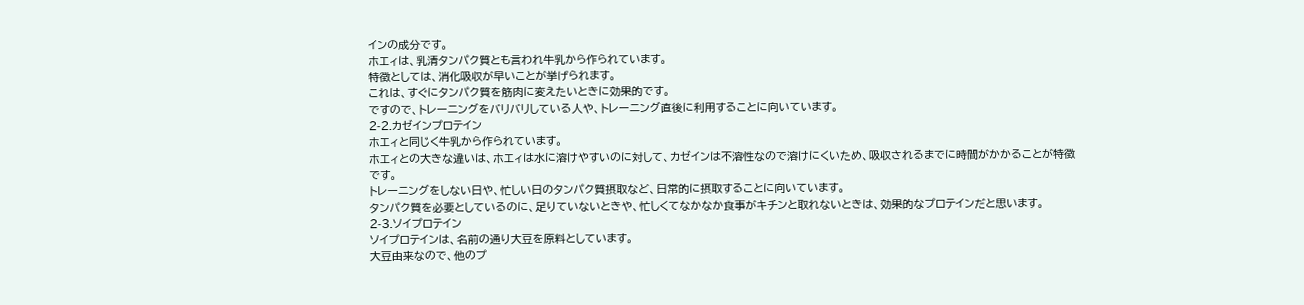インの成分です。
ホエィは、乳清タンパク質とも言われ牛乳から作られています。
特徴としては、消化吸収が早いことが挙げられます。
これは、すぐにタンパク質を筋肉に変えたいときに効果的です。
ですので、トレーニングをバリバリしている人や、トレーニング直後に利用することに向いています。
2-2.カゼインプロテイン
ホエィと同じく牛乳から作られています。
ホエィとの大きな違いは、ホエィは水に溶けやすいのに対して、カゼインは不溶性なので溶けにくいため、吸収されるまでに時間がかかることが特徴です。
トレーニングをしない日や、忙しい日のタンパク質摂取など、日常的に摂取することに向いています。
タンパク質を必要としているのに、足りていないときや、忙しくてなかなか食事がキチンと取れないときは、効果的なプロテインだと思います。
2-3.ソイプロテイン
ソイプロテインは、名前の通り大豆を原料としています。
大豆由来なので、他のプ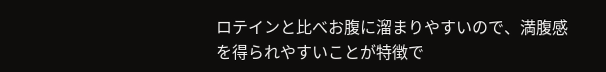ロテインと比べお腹に溜まりやすいので、満腹感を得られやすいことが特徴で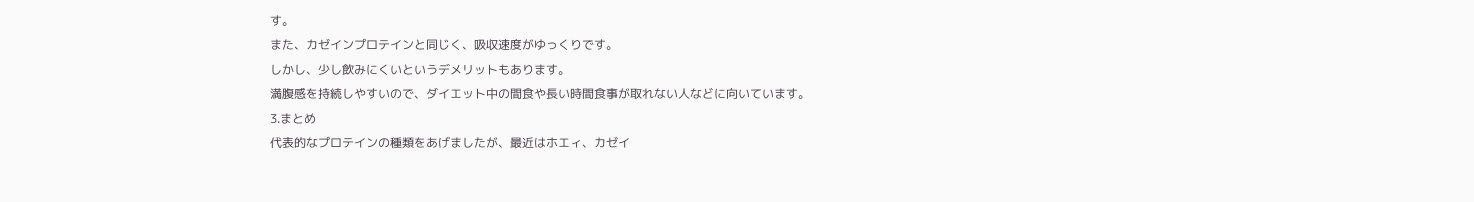す。
また、カゼインプロテインと同じく、吸収速度がゆっくりです。
しかし、少し飲みにくいというデメリットもあります。
満腹感を持続しやすいので、ダイエット中の間食や長い時間食事が取れない人などに向いています。
3.まとめ
代表的なプロテインの種類をあげましたが、最近はホエィ、カゼイ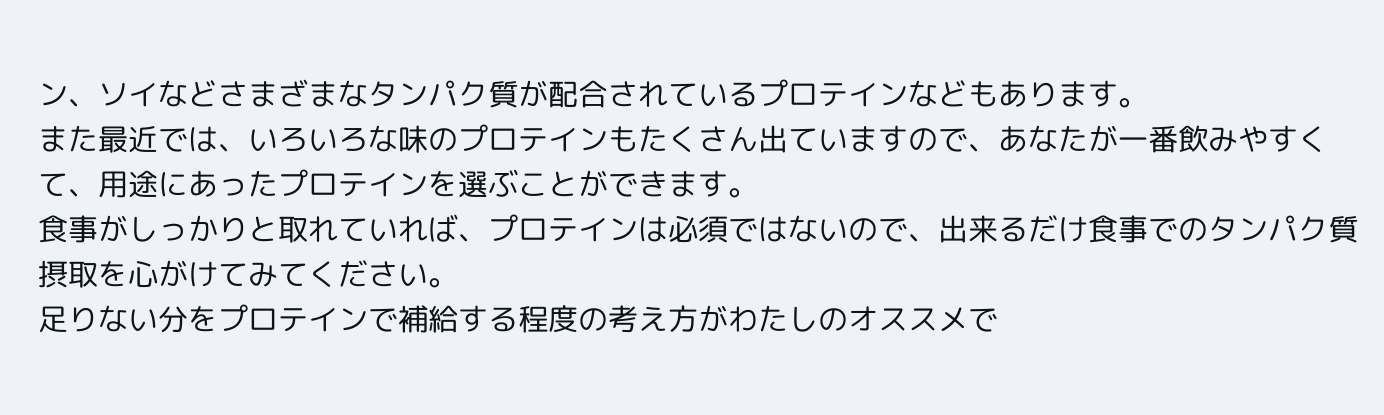ン、ソイなどさまざまなタンパク質が配合されているプロテインなどもあります。
また最近では、いろいろな味のプロテインもたくさん出ていますので、あなたが一番飲みやすくて、用途にあったプロテインを選ぶことができます。
食事がしっかりと取れていれば、プロテインは必須ではないので、出来るだけ食事でのタンパク質摂取を心がけてみてください。
足りない分をプロテインで補給する程度の考え方がわたしのオススメで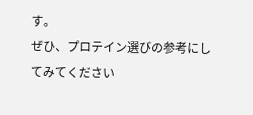す。
ぜひ、プロテイン選びの参考にしてみてください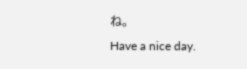ね。
Have a nice day.